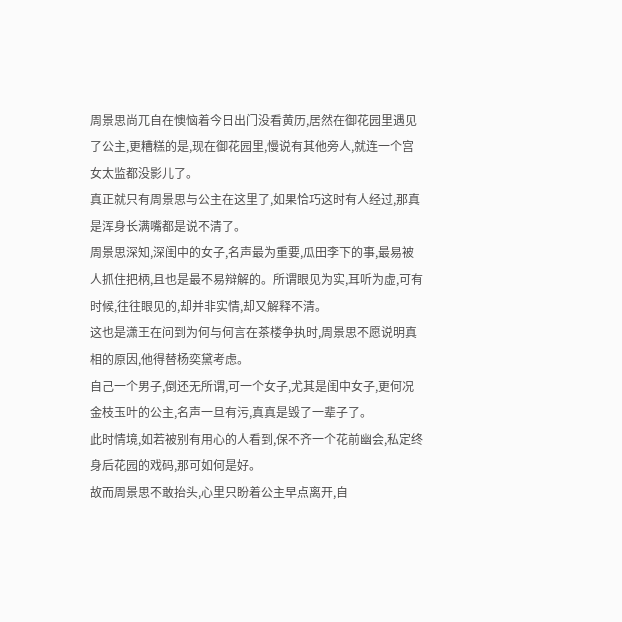周景思尚兀自在懊恼着今日出门没看黄历,居然在御花园里遇见了公主,更糟糕的是,现在御花园里,慢说有其他旁人,就连一个宫女太监都没影儿了。
真正就只有周景思与公主在这里了,如果恰巧这时有人经过,那真是浑身长满嘴都是说不清了。
周景思深知,深闺中的女子,名声最为重要,瓜田李下的事,最易被人抓住把柄,且也是最不易辩解的。所谓眼见为实,耳听为虚,可有时候,往往眼见的,却并非实情,却又解释不清。
这也是潇王在问到为何与何言在茶楼争执时,周景思不愿说明真相的原因,他得替杨奕黛考虑。
自己一个男子,倒还无所谓,可一个女子,尤其是闺中女子,更何况金枝玉叶的公主,名声一旦有污,真真是毁了一辈子了。
此时情境,如若被别有用心的人看到,保不齐一个花前幽会,私定终身后花园的戏码,那可如何是好。
故而周景思不敢抬头,心里只盼着公主早点离开,自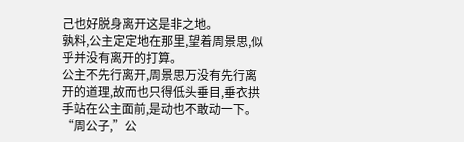己也好脱身离开这是非之地。
孰料,公主定定地在那里,望着周景思,似乎并没有离开的打算。
公主不先行离开,周景思万没有先行离开的道理,故而也只得低头垂目,垂衣拱手站在公主面前,是动也不敢动一下。
“周公子,”公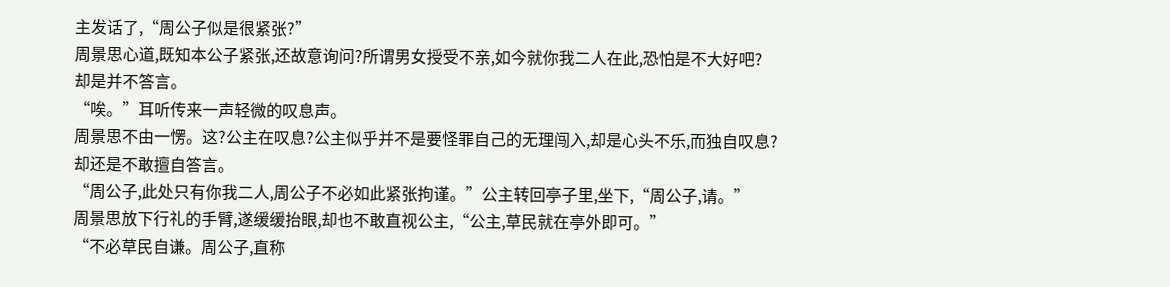主发话了,“周公子似是很紧张?”
周景思心道,既知本公子紧张,还故意询问?所谓男女授受不亲,如今就你我二人在此,恐怕是不大好吧?
却是并不答言。
“唉。”耳听传来一声轻微的叹息声。
周景思不由一愣。这?公主在叹息?公主似乎并不是要怪罪自己的无理闯入,却是心头不乐,而独自叹息?
却还是不敢擅自答言。
“周公子,此处只有你我二人,周公子不必如此紧张拘谨。”公主转回亭子里,坐下,“周公子,请。”
周景思放下行礼的手臂,遂缓缓抬眼,却也不敢直视公主,“公主,草民就在亭外即可。”
“不必草民自谦。周公子,直称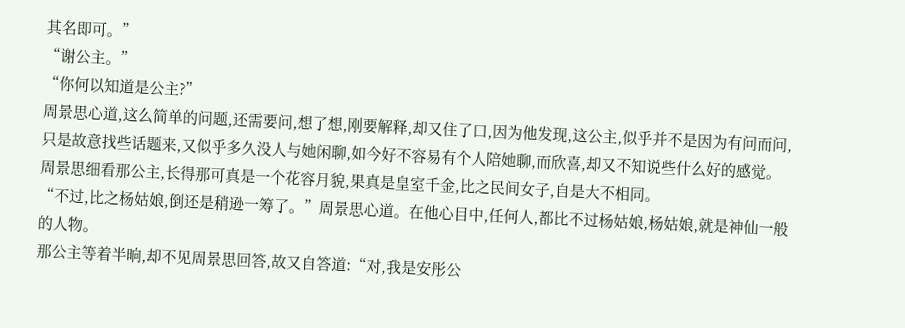其名即可。”
“谢公主。”
“你何以知道是公主?”
周景思心道,这么简单的问题,还需要问,想了想,刚要解释,却又住了口,因为他发现,这公主,似乎并不是因为有问而问,只是故意找些话题来,又似乎多久没人与她闲聊,如今好不容易有个人陪她聊,而欣喜,却又不知说些什么好的感觉。
周景思细看那公主,长得那可真是一个花容月貌,果真是皇室千金,比之民间女子,自是大不相同。
“不过,比之杨姑娘,倒还是稍逊一筹了。”周景思心道。在他心目中,任何人,都比不过杨姑娘,杨姑娘,就是神仙一般的人物。
那公主等着半晌,却不见周景思回答,故又自答道:“对,我是安彤公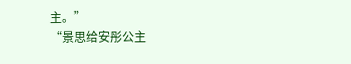主。”
“景思给安彤公主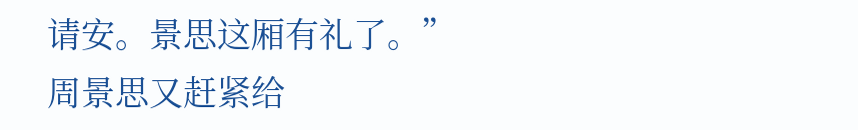请安。景思这厢有礼了。”
周景思又赶紧给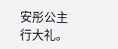安彤公主行大礼。